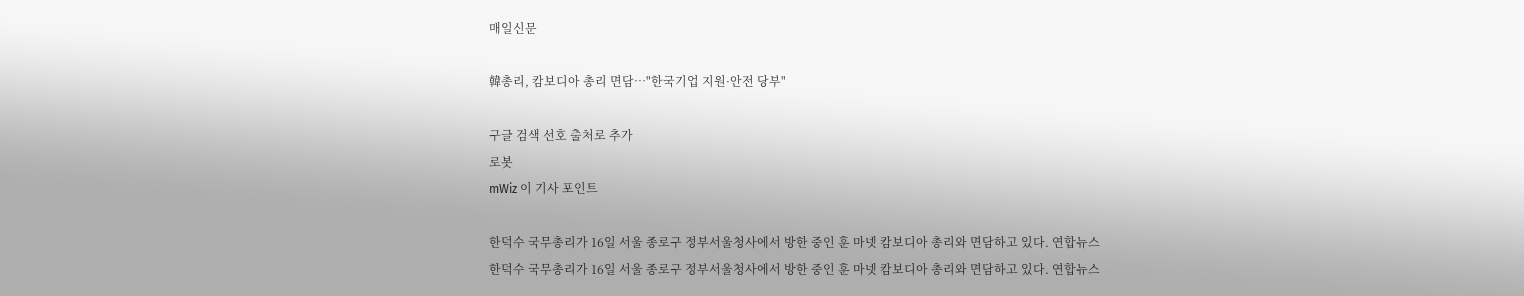매일신문

韓총리, 캄보디아 총리 면담…"한국기업 지원·안전 당부"

구글 검색 선호 출처로 추가
로봇
mWiz 이 기사 포인트

한덕수 국무총리가 16일 서울 종로구 정부서울청사에서 방한 중인 훈 마넷 캄보디아 총리와 면담하고 있다. 연합뉴스
한덕수 국무총리가 16일 서울 종로구 정부서울청사에서 방한 중인 훈 마넷 캄보디아 총리와 면담하고 있다. 연합뉴스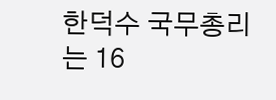한덕수 국무총리는 16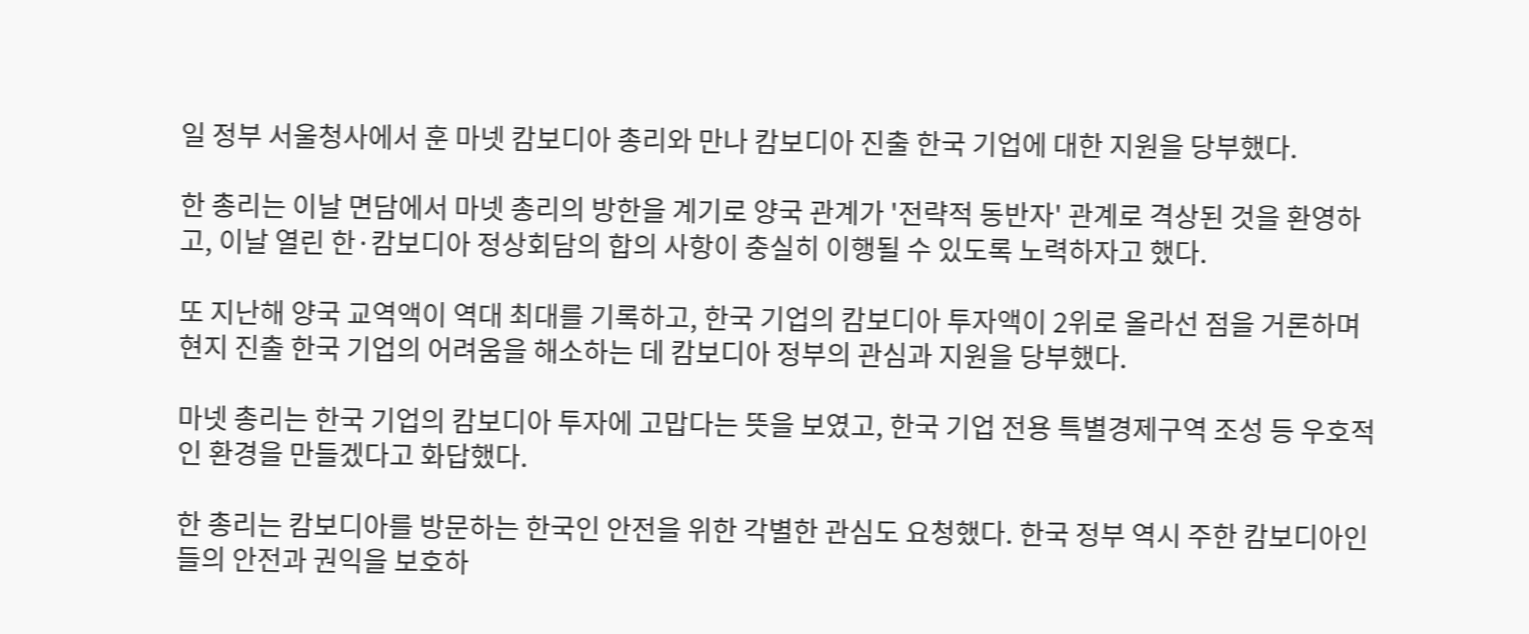일 정부 서울청사에서 훈 마넷 캄보디아 총리와 만나 캄보디아 진출 한국 기업에 대한 지원을 당부했다.

한 총리는 이날 면담에서 마넷 총리의 방한을 계기로 양국 관계가 '전략적 동반자' 관계로 격상된 것을 환영하고, 이날 열린 한·캄보디아 정상회담의 합의 사항이 충실히 이행될 수 있도록 노력하자고 했다.

또 지난해 양국 교역액이 역대 최대를 기록하고, 한국 기업의 캄보디아 투자액이 2위로 올라선 점을 거론하며 현지 진출 한국 기업의 어려움을 해소하는 데 캄보디아 정부의 관심과 지원을 당부했다.

마넷 총리는 한국 기업의 캄보디아 투자에 고맙다는 뜻을 보였고, 한국 기업 전용 특별경제구역 조성 등 우호적인 환경을 만들겠다고 화답했다.

한 총리는 캄보디아를 방문하는 한국인 안전을 위한 각별한 관심도 요청했다. 한국 정부 역시 주한 캄보디아인들의 안전과 권익을 보호하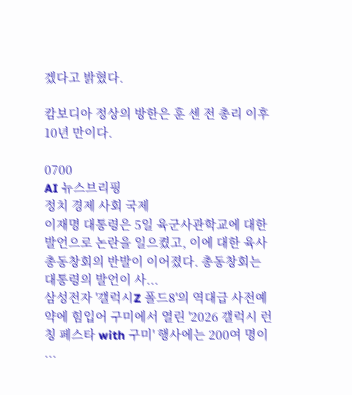겠다고 밝혔다.

캄보디아 정상의 방한은 훈 센 전 총리 이후 10년 만이다.

0700
AI 뉴스브리핑
정치 경제 사회 국제
이재명 대통령은 5일 육군사관학교에 대한 발언으로 논란을 일으켰고, 이에 대한 육사총동창회의 반발이 이어졌다. 총동창회는 대통령의 발언이 사...
삼성전자 '갤럭시Z 폴드8'의 역대급 사전예약에 힘입어 구미에서 열린 '2026 갤럭시 런칭 페스타 with 구미' 행사에는 200여 명이 ...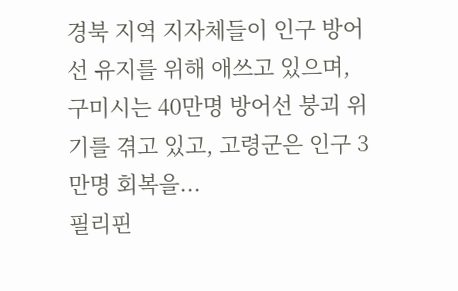경북 지역 지자체들이 인구 방어선 유지를 위해 애쓰고 있으며, 구미시는 40만명 방어선 붕괴 위기를 겪고 있고, 고령군은 인구 3만명 회복을...
필리핀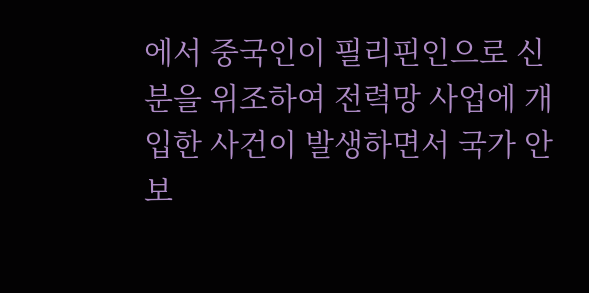에서 중국인이 필리핀인으로 신분을 위조하여 전력망 사업에 개입한 사건이 발생하면서 국가 안보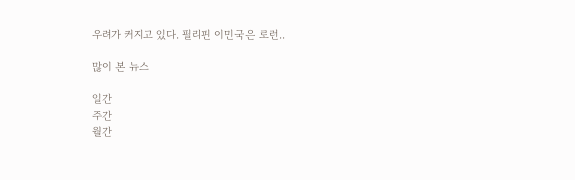우려가 커지고 있다. 필리핀 이민국은 로런..

많이 본 뉴스

일간
주간
월간